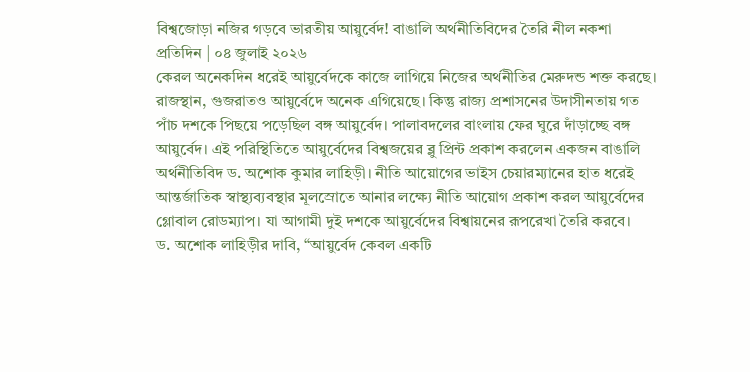বিশ্বজোড়া নজির গড়বে ভারতীয় আয়ুর্বেদ! বাঙালি অর্থনীতিবিদের তৈরি নীল নকশা
প্রতিদিন | ০৪ জুলাই ২০২৬
কেরল অনেকদিন ধরেই আয়ুর্বেদকে কাজে লাগিয়ে নিজের অর্থনীতির মেরুদন্ড শক্ত করছে। রাজস্থান, গুজরাতও আয়ুর্বেদে অনেক এগিয়েছে। কিন্তু রাজ্য প্রশাসনের উদাসীনতায় গত পাঁচ দশকে পিছয়ে পড়েছিল বঙ্গ আয়ুর্বেদ। পালাবদলের বাংলায় ফের ঘুরে দাঁড়াচ্ছে বঙ্গ আয়ুর্বেদ। এই পরিস্থিতিতে আয়ুর্বেদের বিশ্বজয়ের ব্লু প্রিন্ট প্রকাশ করলেন একজন বাঙালি অর্থনীতিবিদ ড. অশোক কুমার লাহিড়ী। নীতি আয়োগের ভাইস চেয়ারম্যানের হাত ধরেই আন্তর্জাতিক স্বাস্থ্যব্যবস্থার মূলস্রোতে আনার লক্ষ্যে নীতি আয়োগ প্রকাশ করল আয়ুর্বেদের গ্লোবাল রোডম্যাপ। যা আগামী দুই দশকে আয়ুর্বেদের বিশ্বায়নের রূপরেখা তৈরি করবে।
ড. অশোক লাহিড়ীর দাবি, “আয়ুর্বেদ কেবল একটি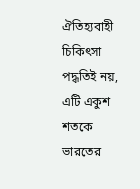ঐতিহ্যবাহী চিকিৎসা পদ্ধতিই নয়, এটি একুশ শতকে ভারতের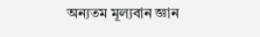অন্যতম মূল্যবান জ্ঞান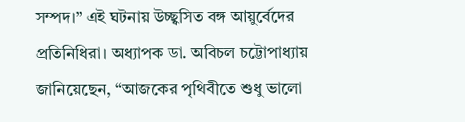সম্পদ।” এই ঘটনায় উচ্ছ্বসিত বঙ্গ আয়ুর্বেদের প্রতিনিধিরা। অধ্যাপক ডা. অবিচল চট্টোপাধ্যায় জানিয়েছেন, “আজকের পৃথিবীতে শুধু ভালো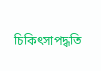চিকিৎসাপদ্ধতি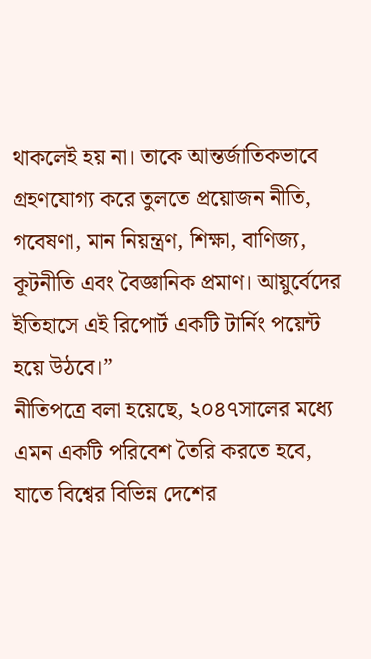থাকলেই হয় না। তাকে আন্তর্জাতিকভাবে গ্রহণযোগ্য করে তুলতে প্রয়োজন নীতি, গবেষণা, মান নিয়ন্ত্রণ, শিক্ষা, বাণিজ্য, কূটনীতি এবং বৈজ্ঞানিক প্রমাণ। আয়ুর্বেদের ইতিহাসে এই রিপোর্ট একটি টার্নিং পয়েন্ট হয়ে উঠবে।”
নীতিপত্রে বলা হয়েছে, ২০৪৭সালের মধ্যে এমন একটি পরিবেশ তৈরি করতে হবে, যাতে বিশ্বের বিভিন্ন দেশের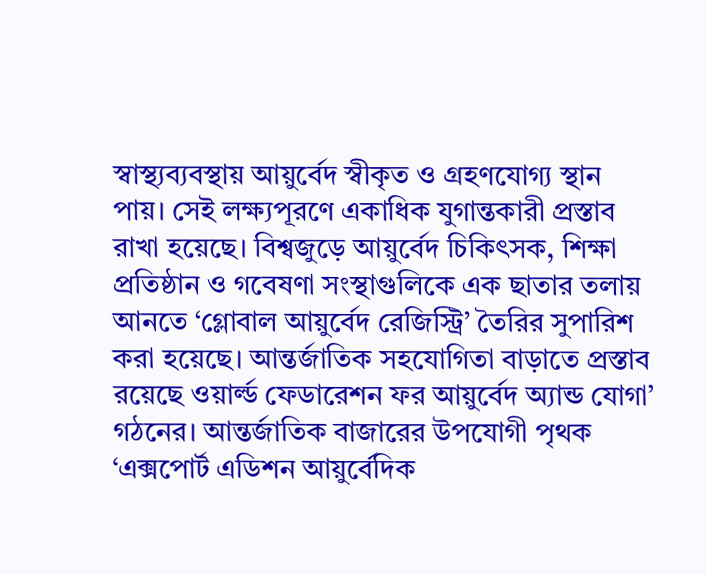স্বাস্থ্যব্যবস্থায় আয়ুর্বেদ স্বীকৃত ও গ্রহণযোগ্য স্থান পায়। সেই লক্ষ্যপূরণে একাধিক যুগান্তকারী প্রস্তাব রাখা হয়েছে। বিশ্বজুড়ে আয়ুর্বেদ চিকিৎসক, শিক্ষা প্রতিষ্ঠান ও গবেষণা সংস্থাগুলিকে এক ছাতার তলায় আনতে ‘গ্লোবাল আয়ুর্বেদ রেজিস্ট্রি’ তৈরির সুপারিশ করা হয়েছে। আন্তর্জাতিক সহযোগিতা বাড়াতে প্রস্তাব রয়েছে ওয়ার্ল্ড ফেডারেশন ফর আয়ুর্বেদ অ্যান্ড যোগা’ গঠনের। আন্তর্জাতিক বাজারের উপযোগী পৃথক ‘এক্সপোর্ট এডিশন আয়ুর্বেদিক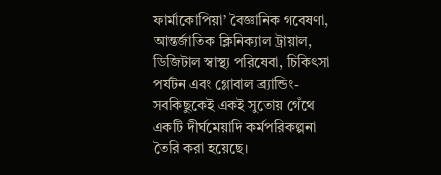ফার্মাকোপিয়া’ বৈজ্ঞানিক গবেষণা, আন্তর্জাতিক ক্লিনিক্যাল ট্রায়াল, ডিজিটাল স্বাস্থ্য পরিষেবা, চিকিৎসা পর্যটন এবং গ্লোবাল ব্র্যান্ডিং-সবকিছুকেই একই সুতোয় গেঁথে একটি দীর্ঘমেয়াদি কর্মপরিকল্পনা তৈরি করা হয়েছে।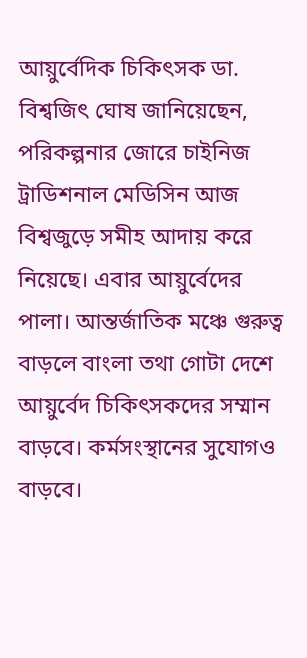আয়ুর্বেদিক চিকিৎসক ডা. বিশ্বজিৎ ঘোষ জানিয়েছেন, পরিকল্পনার জোরে চাইনিজ ট্রাডিশনাল মেডিসিন আজ বিশ্বজুড়ে সমীহ আদায় করে নিয়েছে। এবার আয়ুর্বেদের পালা। আন্তর্জাতিক মঞ্চে গুরুত্ব বাড়লে বাংলা তথা গোটা দেশে আয়ুর্বেদ চিকিৎসকদের সম্মান বাড়বে। কর্মসংস্থানের সুযোগও বাড়বে।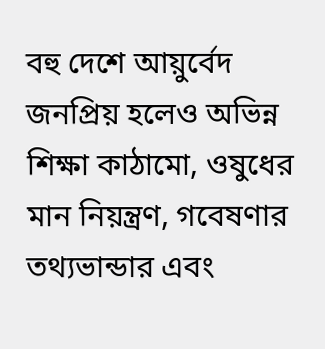বহু দেশে আয়ুর্বেদ জনপ্রিয় হলেও অভিন্ন শিক্ষা কাঠামো, ওষুধের মান নিয়ন্ত্রণ, গবেষণার তথ্যভান্ডার এবং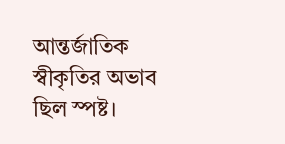আন্তর্জাতিক স্বীকৃতির অভাব ছিল স্পষ্ট।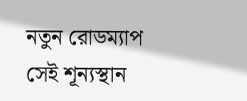নতুন রোডম্যাপ সেই শূন্যস্থান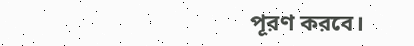পূরণ করবে।